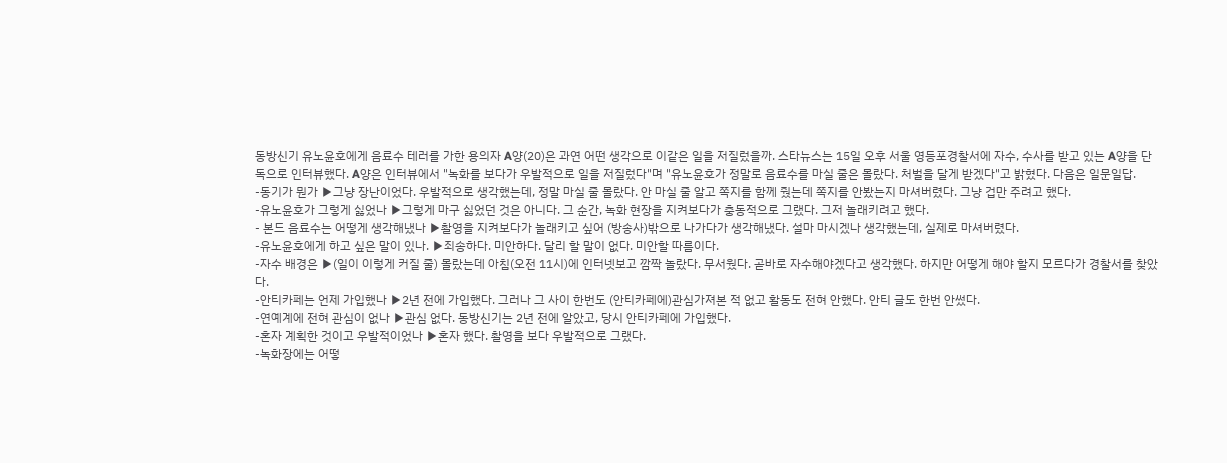동방신기 유노윤호에게 음료수 테러를 가한 용의자 A양(20)은 과연 어떤 생각으로 이같은 일을 저질렀을까. 스타뉴스는 15일 오후 서울 영등포경찰서에 자수, 수사를 받고 있는 A양을 단독으로 인터뷰했다. A양은 인터뷰에서 "녹화를 보다가 우발적으로 일을 저질렀다"며 "유노윤호가 정말로 음료수를 마실 줄은 몰랐다. 처벌을 달게 받겠다"고 밝혔다. 다음은 일문일답.
-동기가 뭔가 ▶그냥 장난이었다. 우발적으로 생각했는데, 정말 마실 줄 몰랐다. 안 마실 줄 알고 쪽지를 함께 줬는데 쪽지를 안봤는지 마셔버렸다. 그냥 겁만 주려고 했다.
-유노윤호가 그렇게 싫었나 ▶그렇게 마구 싫었던 것은 아니다. 그 순간, 녹화 현장을 지켜보다가 충동적으로 그랬다. 그저 놀래키려고 했다.
- 본드 음료수는 어떻게 생각해냈나 ▶촬영을 지켜보다가 놀래키고 싶어 (방송사)밖으로 나가다가 생각해냈다. 설마 마시겠나 생각했는데, 실제로 마셔버렸다.
-유노윤호에게 하고 싶은 말이 있나. ▶죄송하다. 미안하다. 달리 할 말이 없다. 미안할 따름이다.
-자수 배경은 ▶(일이 이렇게 커질 줄) 몰랐는데 아침(오전 11시)에 인터넷보고 깜짝 놀랐다. 무서웠다. 곧바로 자수해야겠다고 생각했다. 하지만 어떻게 해야 할지 모르다가 경찰서를 찾았다.
-안티카페는 언제 가입했나 ▶2년 전에 가입했다. 그러나 그 사이 한번도 (안티카페에)관심가져본 적 없고 활동도 전혀 안했다. 안티 글도 한번 안썼다.
-연예계에 전혀 관심이 없나 ▶관심 없다. 동방신기는 2년 전에 알았고, 당시 안티카페에 가입했다.
-혼자 계획한 것이고 우발적이었나 ▶혼자 했다. 촬영을 보다 우발적으로 그랬다.
-녹화장에는 어떻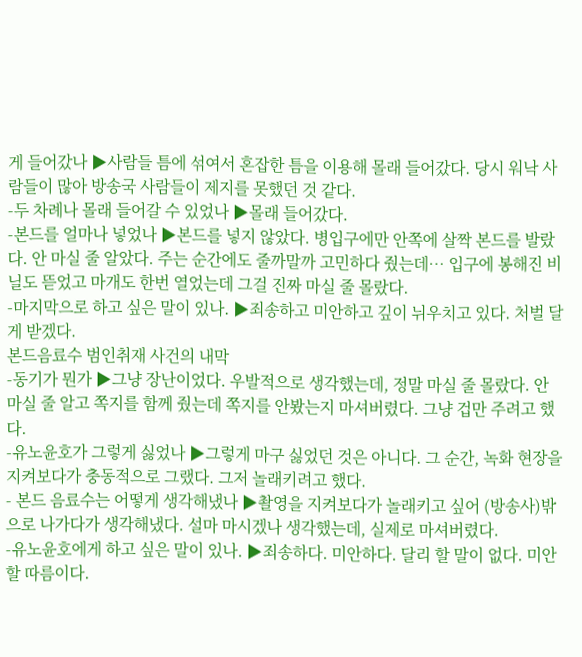게 들어갔나 ▶사람들 틈에 섞여서 혼잡한 틈을 이용해 몰래 들어갔다. 당시 워낙 사람들이 많아 방송국 사람들이 제지를 못했던 것 같다.
-두 차례나 몰래 들어갈 수 있었나 ▶몰래 들어갔다.
-본드를 얼마나 넣었나 ▶본드를 넣지 않았다. 병입구에만 안쪽에 살짝 본드를 발랐다. 안 마실 줄 알았다. 주는 순간에도 줄까말까 고민하다 줬는데… 입구에 봉해진 비닐도 뜯었고 마개도 한번 열었는데 그걸 진짜 마실 줄 몰랐다.
-마지막으로 하고 싶은 말이 있나. ▶죄송하고 미안하고 깊이 뉘우치고 있다. 처벌 달게 받겠다.
본드음료수 범인취재 사건의 내막
-동기가 뭔가 ▶그냥 장난이었다. 우발적으로 생각했는데, 정말 마실 줄 몰랐다. 안 마실 줄 알고 쪽지를 함께 줬는데 쪽지를 안봤는지 마셔버렸다. 그냥 겁만 주려고 했다.
-유노윤호가 그렇게 싫었나 ▶그렇게 마구 싫었던 것은 아니다. 그 순간, 녹화 현장을 지켜보다가 충동적으로 그랬다. 그저 놀래키려고 했다.
- 본드 음료수는 어떻게 생각해냈나 ▶촬영을 지켜보다가 놀래키고 싶어 (방송사)밖으로 나가다가 생각해냈다. 설마 마시겠나 생각했는데, 실제로 마셔버렸다.
-유노윤호에게 하고 싶은 말이 있나. ▶죄송하다. 미안하다. 달리 할 말이 없다. 미안할 따름이다.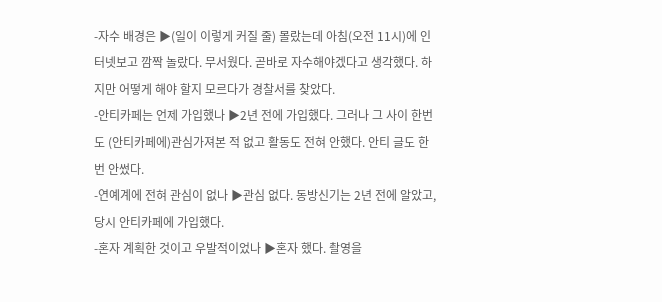-자수 배경은 ▶(일이 이렇게 커질 줄) 몰랐는데 아침(오전 11시)에 인터넷보고 깜짝 놀랐다. 무서웠다. 곧바로 자수해야겠다고 생각했다. 하지만 어떻게 해야 할지 모르다가 경찰서를 찾았다.
-안티카페는 언제 가입했나 ▶2년 전에 가입했다. 그러나 그 사이 한번도 (안티카페에)관심가져본 적 없고 활동도 전혀 안했다. 안티 글도 한번 안썼다.
-연예계에 전혀 관심이 없나 ▶관심 없다. 동방신기는 2년 전에 알았고, 당시 안티카페에 가입했다.
-혼자 계획한 것이고 우발적이었나 ▶혼자 했다. 촬영을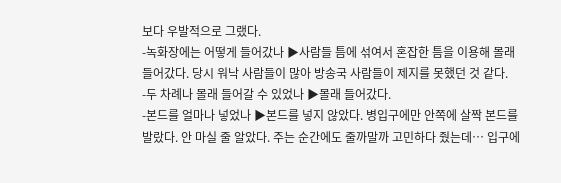보다 우발적으로 그랬다.
-녹화장에는 어떻게 들어갔나 ▶사람들 틈에 섞여서 혼잡한 틈을 이용해 몰래 들어갔다. 당시 워낙 사람들이 많아 방송국 사람들이 제지를 못했던 것 같다.
-두 차례나 몰래 들어갈 수 있었나 ▶몰래 들어갔다.
-본드를 얼마나 넣었나 ▶본드를 넣지 않았다. 병입구에만 안쪽에 살짝 본드를 발랐다. 안 마실 줄 알았다. 주는 순간에도 줄까말까 고민하다 줬는데… 입구에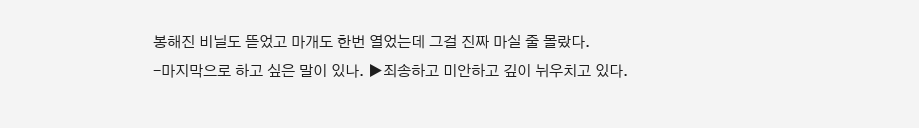봉해진 비닐도 뜯었고 마개도 한번 열었는데 그걸 진짜 마실 줄 몰랐다.
-마지막으로 하고 싶은 말이 있나. ▶죄송하고 미안하고 깊이 뉘우치고 있다.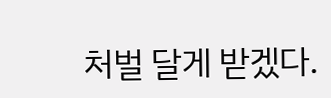처벌 달게 받겠다.